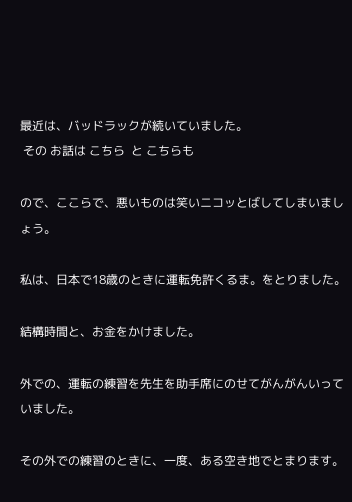最近は、バッドラックが続いていました。
 その お話は こちら  と こちらも

ので、ここらで、悪いものは笑いニコッとばしてしまいましょう。

私は、日本で18歳のときに運転免許くるま。をとりました。

結構時間と、お金をかけました。

外での、運転の練習を先生を助手席にのせてがんがんいっていました。

その外での練習のときに、一度、ある空き地でとまります。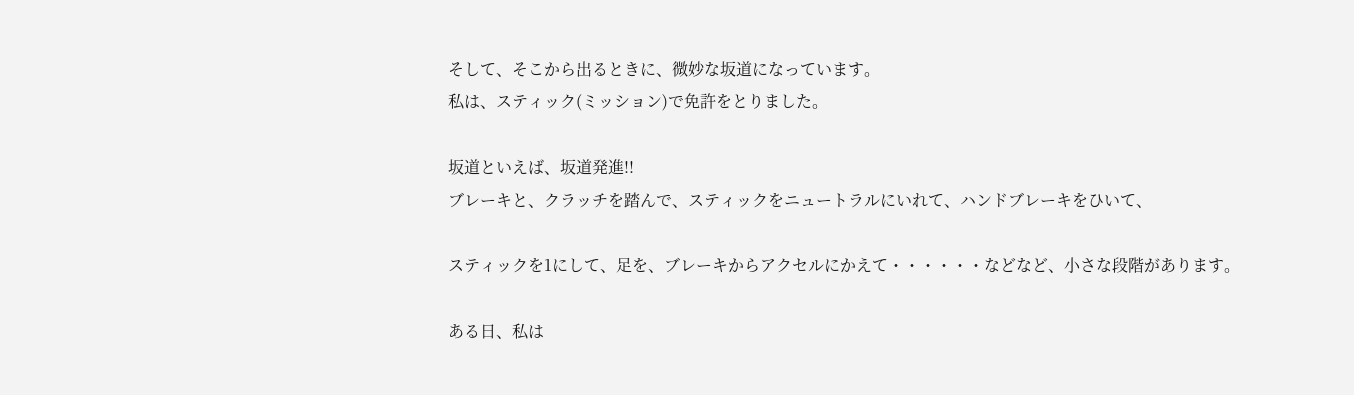そして、そこから出るときに、微妙な坂道になっています。
私は、スティック(ミッション)で免許をとりました。

坂道といえば、坂道発進!!
ブレーキと、クラッチを踏んで、スティックをニュートラルにいれて、ハンドブレーキをひいて、

スティックを1にして、足を、ブレーキからアクセルにかえて・・・・・・などなど、小さな段階があります。

ある日、私は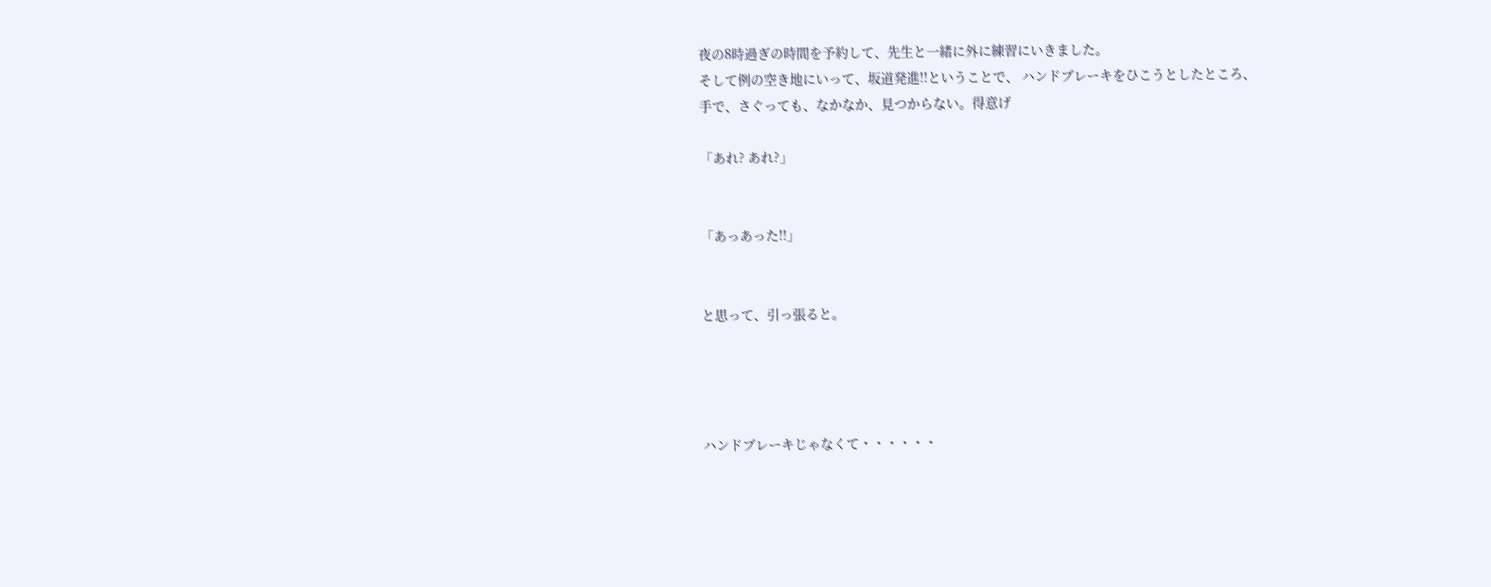夜の8時過ぎの時間を予約して、先生と一緒に外に練習にいきました。
そして例の空き地にいって、坂道発進!!ということで、 ハンドブレーキをひこうとしたところ、
手で、さぐっても、なかなか、見つからない。得意げ

「あれ? あれ?」


「あっあった!!」


と思って、引っ張ると。




ハンドブレーキじゃなくて・・・・・・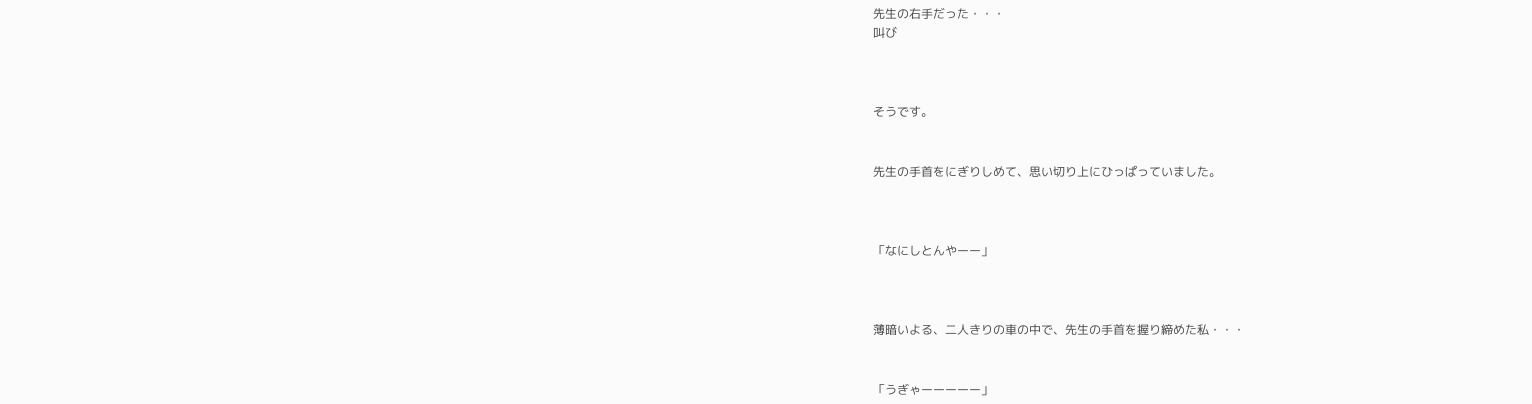先生の右手だった・・・
叫び



そうです。


先生の手首をにぎりしめて、思い切り上にひっぱっていました。



「なにしとんやーー」



薄暗いよる、二人きりの車の中で、先生の手首を握り締めた私・・・


「うぎゃーーーーー」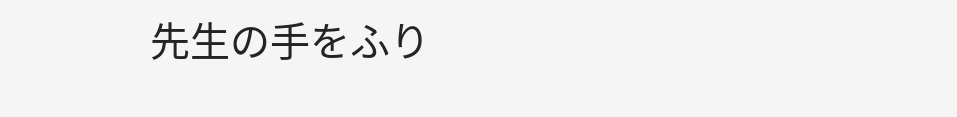先生の手をふり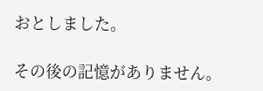おとしました。

その後の記憶がありません。